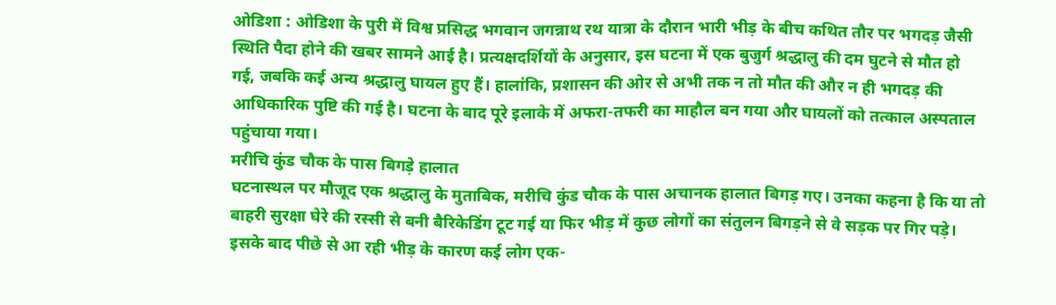ओडिशा : ओडिशा के पुरी में विश्व प्रसिद्ध भगवान जगन्नाथ रथ यात्रा के दौरान भारी भीड़ के बीच कथित तौर पर भगदड़ जैसी स्थिति पैदा होने की खबर सामने आई है। प्रत्यक्षदर्शियों के अनुसार, इस घटना में एक बुजुर्ग श्रद्धालु की दम घुटने से मौत हो गई, जबकि कई अन्य श्रद्धालु घायल हुए हैं। हालांकि, प्रशासन की ओर से अभी तक न तो मौत की और न ही भगदड़ की आधिकारिक पुष्टि की गई है। घटना के बाद पूरे इलाके में अफरा-तफरी का माहौल बन गया और घायलों को तत्काल अस्पताल पहुंचाया गया।
मरीचि कुंड चौक के पास बिगड़े हालात
घटनास्थल पर मौजूद एक श्रद्धालु के मुताबिक, मरीचि कुंड चौक के पास अचानक हालात बिगड़ गए। उनका कहना है कि या तो बाहरी सुरक्षा घेरे की रस्सी से बनी बैरिकेडिंग टूट गई या फिर भीड़ में कुछ लोगों का संतुलन बिगड़ने से वे सड़क पर गिर पड़े। इसके बाद पीछे से आ रही भीड़ के कारण कई लोग एक-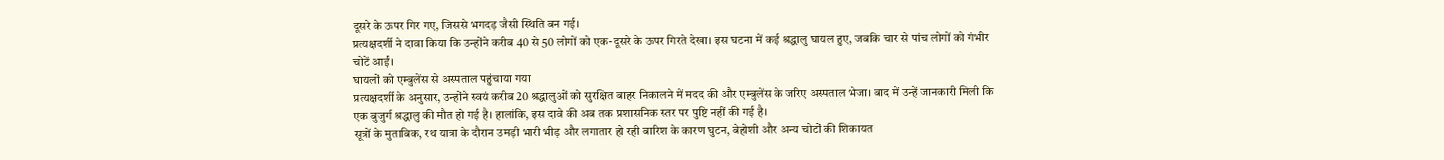दूसरे के ऊपर गिर गए, जिससे भगदड़ जैसी स्थिति बन गई।
प्रत्यक्षदर्शी ने दावा किया कि उन्होंने करीब 40 से 50 लोगों को एक-दूसरे के ऊपर गिरते देखा। इस घटना में कई श्रद्धालु घायल हुए, जबकि चार से पांच लोगों को गंभीर चोटें आईं।
घायलों को एम्बुलेंस से अस्पताल पहुंचाया गया
प्रत्यक्षदर्शी के अनुसार, उन्होंने स्वयं करीब 20 श्रद्धालुओं को सुरक्षित बाहर निकालने में मदद की और एम्बुलेंस के जरिए अस्पताल भेजा। बाद में उन्हें जानकारी मिली कि एक बुजुर्ग श्रद्धालु की मौत हो गई है। हालांकि, इस दावे की अब तक प्रशासनिक स्तर पर पुष्टि नहीं की गई है।
सूत्रों के मुताबिक, रथ यात्रा के दौरान उमड़ी भारी भीड़ और लगातार हो रही बारिश के कारण घुटन, बेहोशी और अन्य चोटों की शिकायत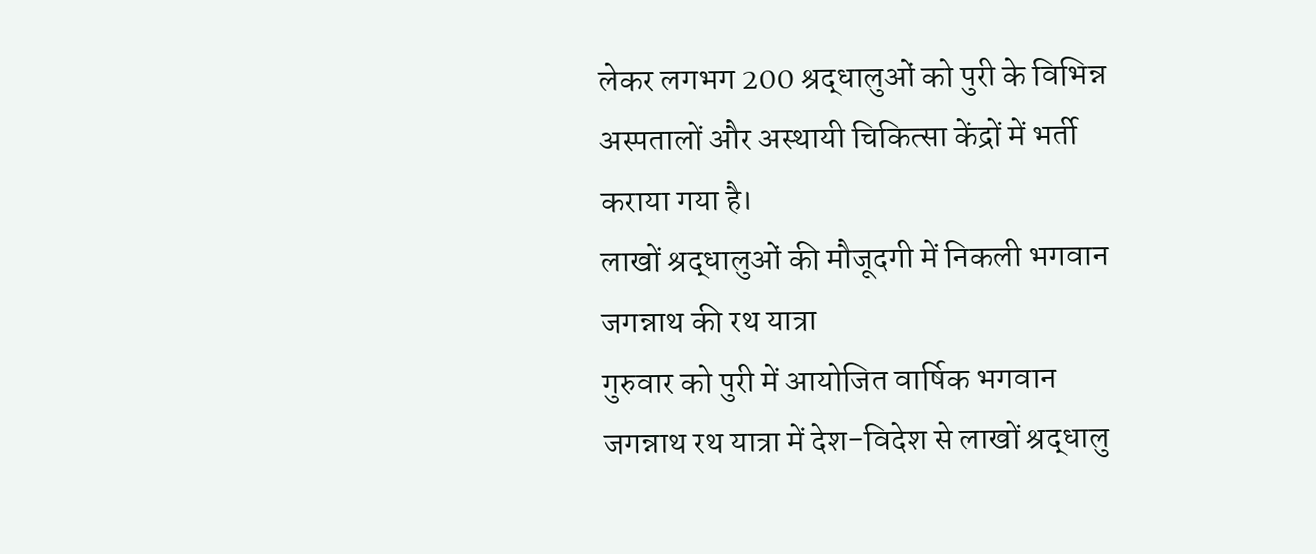लेकर लगभग 200 श्रद्धालुओं को पुरी के विभिन्न अस्पतालों और अस्थायी चिकित्सा केंद्रों में भर्ती कराया गया है।
लाखों श्रद्धालुओं की मौजूदगी में निकली भगवान जगन्नाथ की रथ यात्रा
गुरुवार को पुरी में आयोजित वार्षिक भगवान जगन्नाथ रथ यात्रा में देश-विदेश से लाखों श्रद्धालु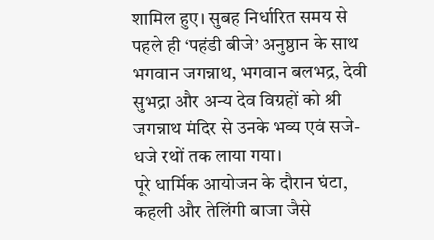शामिल हुए। सुबह निर्धारित समय से पहले ही ‘पहंडी बीजे’ अनुष्ठान के साथ भगवान जगन्नाथ, भगवान बलभद्र, देवी सुभद्रा और अन्य देव विग्रहों को श्री जगन्नाथ मंदिर से उनके भव्य एवं सजे-धजे रथों तक लाया गया।
पूरे धार्मिक आयोजन के दौरान घंटा, कहली और तेलिंगी बाजा जैसे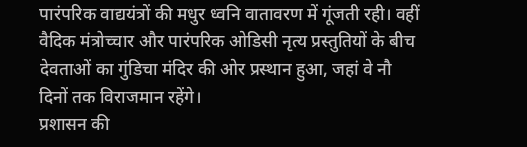पारंपरिक वाद्ययंत्रों की मधुर ध्वनि वातावरण में गूंजती रही। वहीं वैदिक मंत्रोच्चार और पारंपरिक ओडिसी नृत्य प्रस्तुतियों के बीच देवताओं का गुंडिचा मंदिर की ओर प्रस्थान हुआ, जहां वे नौ दिनों तक विराजमान रहेंगे।
प्रशासन की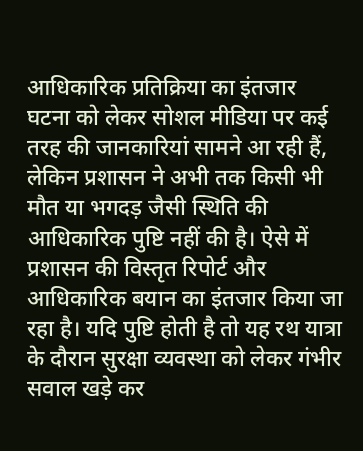आधिकारिक प्रतिक्रिया का इंतजार
घटना को लेकर सोशल मीडिया पर कई तरह की जानकारियां सामने आ रही हैं, लेकिन प्रशासन ने अभी तक किसी भी मौत या भगदड़ जैसी स्थिति की आधिकारिक पुष्टि नहीं की है। ऐसे में प्रशासन की विस्तृत रिपोर्ट और आधिकारिक बयान का इंतजार किया जा रहा है। यदि पुष्टि होती है तो यह रथ यात्रा के दौरान सुरक्षा व्यवस्था को लेकर गंभीर सवाल खड़े कर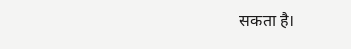सकता है।